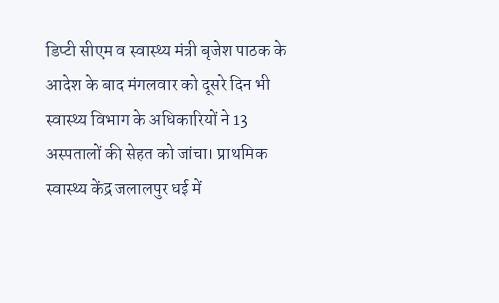डिप्टी सीएम व स्वास्थ्य मंत्री बृजेश पाठक के आदेश के बाद मंगलवार को दूसरे दिन भी स्वास्थ्य विभाग के अधिकारियों ने 13 अस्पतालों की सेहत को जांचा। प्राथमिक स्वास्थ्य केंद्र जलालपुर धई में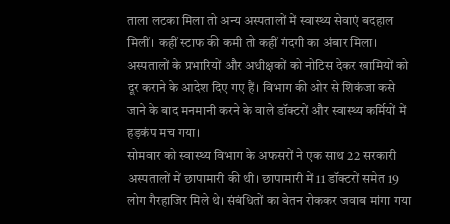ताला लटका मिला तो अन्य अस्पतालों में स्वास्थ्य सेवाएं बदहाल मिलीं। कहीं स्टाफ की कमी तो कहीं गंदगी का अंबार मिला। अस्पतालों के प्रभारियों और अधीक्षकों को नोटिस देकर खामियों को दूर कराने के आदेश दिए गए हैं। विभाग की ओर से शिकंजा कसे जाने के बाद मनमानी करने के वाले डॉक्टरों और स्वास्थ्य कर्मियों में हड़कंप मच गया।
सोमवार को स्वास्थ्य विभाग के अफसरों ने एक साथ 22 सरकारी अस्पतालों में छापामारी की थी। छापामारी में 11 डॉक्टरों समेत 19 लोग गैरहाजिर मिले थे। संबंधितों का वेतन रोककर जवाब मांगा गया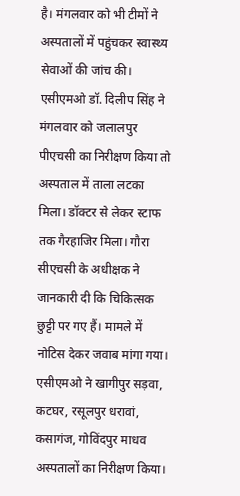है। मंगलवार को भी टीमों ने अस्पतालों में पहुंचकर स्वास्थ्य सेवाओं की जांच की। एसीएमओ डॉ. दिलीप सिंह ने मंगलवार को जलालपुर पीएचसी का निरीक्षण किया तो अस्पताल में ताला लटका मिला। डॉक्टर से लेकर स्टाफ तक गैरहाजिर मिला। गौरा सीएचसी के अधीक्षक ने जानकारी दी कि चिकित्सक छुट्टी पर गए हैं। मामले में नोटिस देकर जवाब मांगा गया। एसीएमओ ने खागीपुर सड़वा, कटघर, रसूलपुर धरावां, कसागंज, गोविंदपुर माधव अस्पतालों का निरीक्षण किया।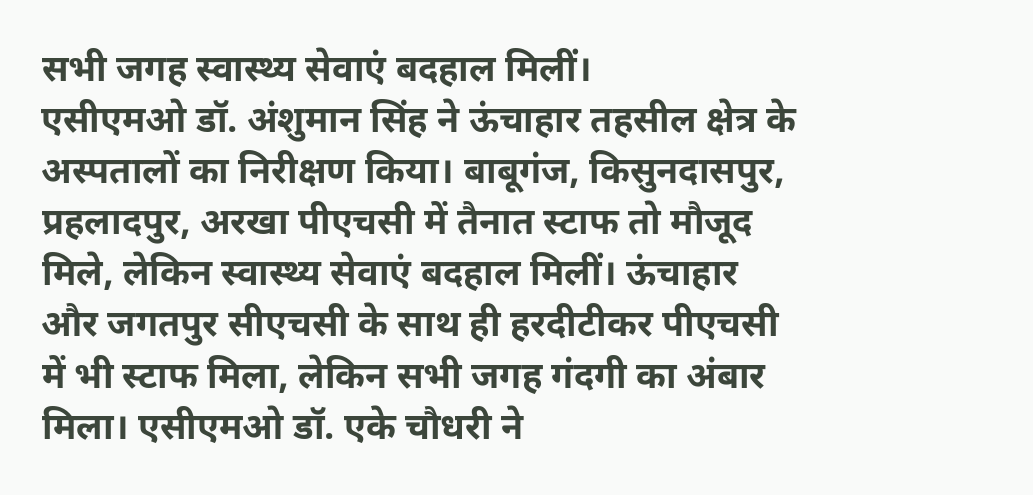सभी जगह स्वास्थ्य सेवाएं बदहाल मिलीं।
एसीएमओ डॉ. अंशुमान सिंह ने ऊंचाहार तहसील क्षेत्र के अस्पतालों का निरीक्षण किया। बाबूगंज, किसुनदासपुर, प्रहलादपुर, अरखा पीएचसी में तैनात स्टाफ तो मौजूद मिले, लेकिन स्वास्थ्य सेवाएं बदहाल मिलीं। ऊंचाहार और जगतपुर सीएचसी के साथ ही हरदीटीकर पीएचसी में भी स्टाफ मिला, लेकिन सभी जगह गंदगी का अंबार मिला। एसीएमओ डॉ. एके चौधरी ने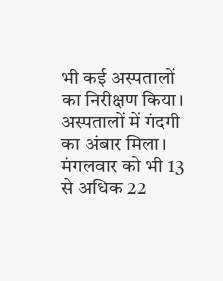भी कई अस्पतालों का निरीक्षण किया। अस्पतालों में गंदगी का अंबार मिला।
मंगलवार को भी 13 से अधिक 22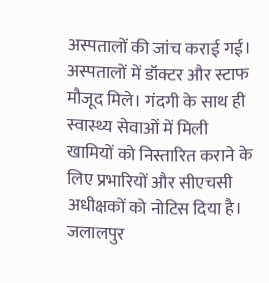अस्पतालों की जांच कराई गई। अस्पतालों में डॉक्टर और स्टाफ मौजूद मिले। गंदगी के साथ ही स्वास्थ्य सेवाओं में मिली खामियों को निस्तारित कराने के लिए प्रभारियों और सीएचसी अधीक्षकों को नोटिस दिया है। जलालपुर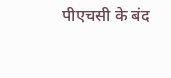पीएचसी के बंद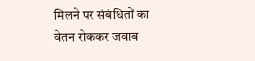मिलने पर संबंधितों का वेतन रोककर जवाब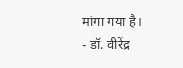मांगा गया है।
- डॉ. वीरेंद्र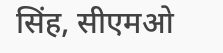सिंह, सीएमओ